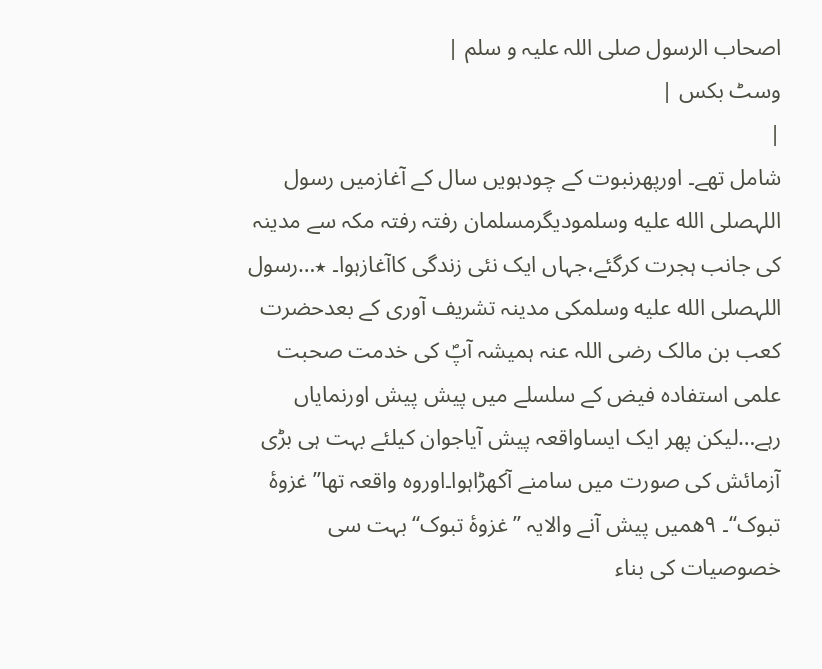اصحاب الرسول صلی اللہ علیہ و سلم |
وسٹ بکس |
|
شامل تھے۔ اورپھرنبوت کے چودہویں سال کے آغازمیں رسول اللہصلى الله عليه وسلمودیگرمسلمان رفتہ رفتہ مکہ سے مدینہ کی جانب ہجرت کرگئے،جہاں ایک نئی زندگی کاآغازہوا۔ ٭…رسول اللہصلى الله عليه وسلمکی مدینہ تشریف آوری کے بعدحضرت کعب بن مالک رضی اللہ عنہ ہمیشہ آپؐ کی خدمت صحبت علمی استفادہ فیض کے سلسلے میں پیش پیش اورنمایاں رہے…لیکن پھر ایک ایساواقعہ پیش آیاجوان کیلئے بہت ہی بڑی آزمائش کی صورت میں سامنے آکھڑاہوا۔اوروہ واقعہ تھا’’غزوۂ تبوک‘‘۔ ۹ھمیں پیش آنے والایہ ’’غزوۂ تبوک‘‘بہت سی خصوصیات کی بناء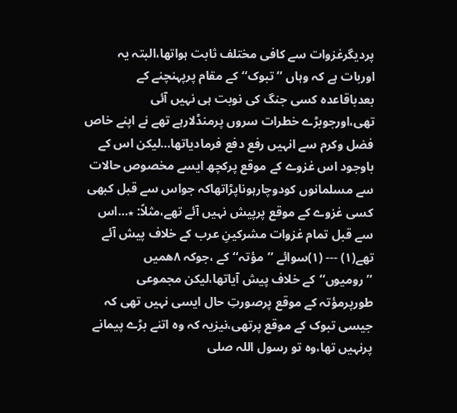پردیگرغزوات سے کافی مختلف ثابت ہواتھا،البتہ یہ اوربات ہے کہ وہاں ’’تبوک‘‘کے مقام پرپہنچنے کے بعدباقاعدہ کسی جنگ کی نوبت ہی نہیں آئی تھی،اورجوبڑے خطرات سروں پرمنڈلارہے تھے نے اپنے خاص فضل وکرم سے انہیں رفع دفع فرمادیاتھا…لیکن اس کے باوجود اس غزوے کے موقع پرکچھ ایسے مخصوص حالات سے مسلمانوں کودوچارہوناپڑاتھاکہ جواس سے قبل کبھی کسی غزوے کے موقع پرپیش نہیں آئے تھے،مثلاً: ٭…اس سے قبل تمام غزوات مشرکینِ عرب کے خلاف پیش آئے تھے(۱) --- (۱)سوائے ’’مؤتہ‘‘کے ،جوکہ ۸ھمیں ’’رومیوں‘‘کے خلاف پیش آیاتھا،لیکن مجموعی طورپرمؤتہ کے موقع پرصورتِ حال ایسی نہیں تھی کہ جیسی تبوک کے موقع پرتھی،نیزیہ کہ وہ اتنے بڑے پیمانے پرنہیں تھا،وہ تو رسول اللہ صلى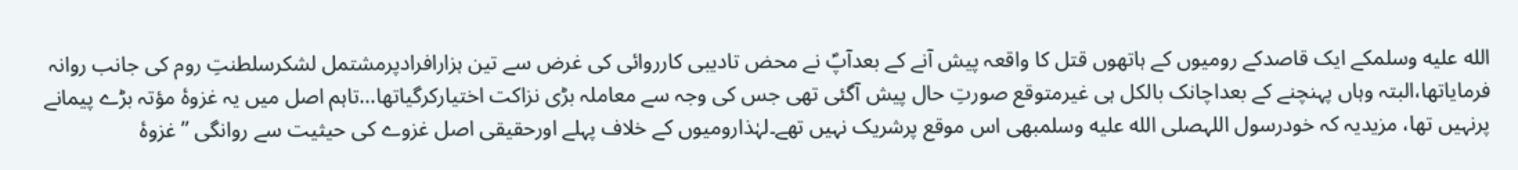الله عليه وسلمکے ایک قاصدکے رومیوں کے ہاتھوں قتل کا واقعہ پیش آنے کے بعدآپؐ نے محض تادیبی کارروائی کی غرض سے تین ہزارافرادپرمشتمل لشکرسلطنتِ روم کی جانب روانہ فرمایاتھا،البتہ وہاں پہنچنے کے بعداچانک بالکل ہی غیرمتوقع صورتِ حال پیش آگئی تھی جس کی وجہ سے معاملہ بڑی نزاکت اختیارکرگیاتھا…تاہم اصل میں یہ غزوۂ مؤتہ بڑے پیمانے پرنہیں تھا، مزیدیہ کہ خودرسول اللہصلى الله عليه وسلمبھی اس موقع پرشریک نہیں تھے۔لہٰذارومیوں کے خلاف پہلے اورحقیقی اصل غزوے کی حیثیت سے روانگی ’’غزوۂ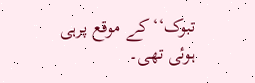تبوک‘‘کے موقع پرہی ہوئی تھی۔